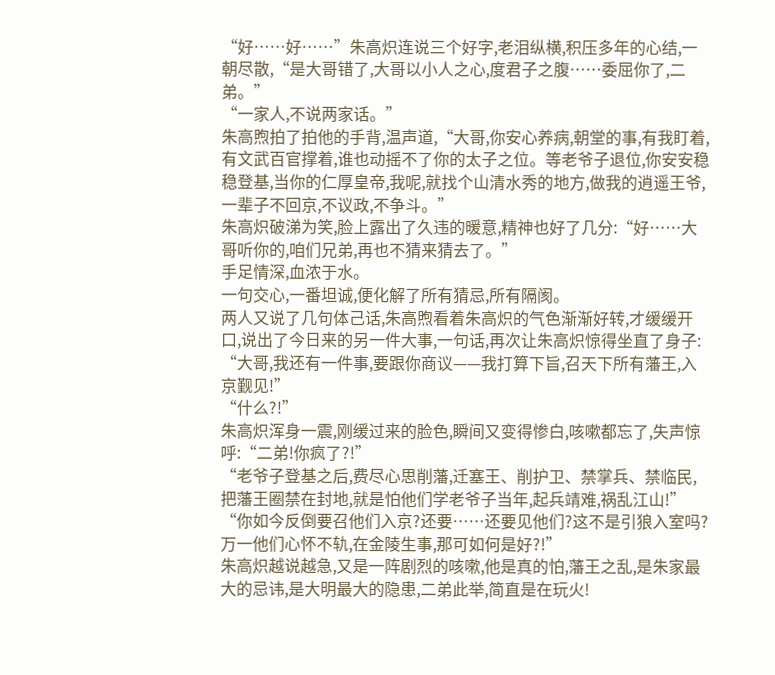“好……好……”朱高炽连说三个好字,老泪纵横,积压多年的心结,一朝尽散,“是大哥错了,大哥以小人之心,度君子之腹……委屈你了,二弟。”
“一家人,不说两家话。”
朱高煦拍了拍他的手背,温声道,“大哥,你安心养病,朝堂的事,有我盯着,有文武百官撑着,谁也动摇不了你的太子之位。等老爷子退位,你安安稳稳登基,当你的仁厚皇帝,我呢,就找个山清水秀的地方,做我的逍遥王爷,一辈子不回京,不议政,不争斗。”
朱高炽破涕为笑,脸上露出了久违的暖意,精神也好了几分:“好……大哥听你的,咱们兄弟,再也不猜来猜去了。”
手足情深,血浓于水。
一句交心,一番坦诚,便化解了所有猜忌,所有隔阂。
两人又说了几句体己话,朱高煦看着朱高炽的气色渐渐好转,才缓缓开口,说出了今日来的另一件大事,一句话,再次让朱高炽惊得坐直了身子:
“大哥,我还有一件事,要跟你商议——我打算下旨,召天下所有藩王,入京觐见!”
“什么?!”
朱高炽浑身一震,刚缓过来的脸色,瞬间又变得惨白,咳嗽都忘了,失声惊呼:“二弟!你疯了?!”
“老爷子登基之后,费尽心思削藩,迁塞王、削护卫、禁掌兵、禁临民,把藩王圈禁在封地,就是怕他们学老爷子当年,起兵靖难,祸乱江山!”
“你如今反倒要召他们入京?还要……还要见他们?这不是引狼入室吗?万一他们心怀不轨,在金陵生事,那可如何是好?!”
朱高炽越说越急,又是一阵剧烈的咳嗽,他是真的怕,藩王之乱,是朱家最大的忌讳,是大明最大的隐患,二弟此举,简直是在玩火!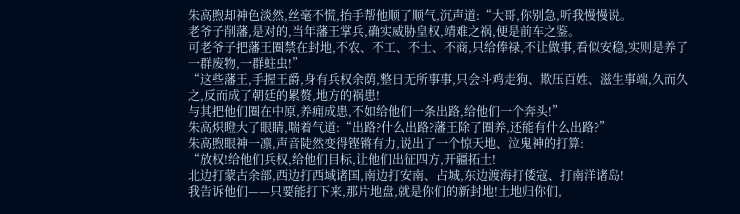朱高煦却神色淡然,丝毫不慌,抬手帮他顺了顺气,沉声道:“大哥,你别急,听我慢慢说。
老爷子削藩,是对的,当年藩王掌兵,确实威胁皇权,靖难之祸,便是前车之鉴。
可老爷子把藩王圈禁在封地,不农、不工、不士、不商,只给俸禄,不让做事,看似安稳,实则是养了一群废物,一群蛀虫!”
“这些藩王,手握王爵,身有兵权余荫,整日无所事事,只会斗鸡走狗、欺压百姓、滋生事端,久而久之,反而成了朝廷的累赘,地方的祸患!
与其把他们圈在中原,养痈成患,不如给他们一条出路,给他们一个奔头!”
朱高炽瞪大了眼睛,喘着气道:“出路?什么出路?藩王除了圈养,还能有什么出路?”
朱高煦眼神一凛,声音陡然变得铿锵有力,说出了一个惊天地、泣鬼神的打算:
“放权!给他们兵权,给他们目标,让他们出征四方,开疆拓土!
北边打蒙古余部,西边打西域诸国,南边打安南、占城,东边渡海打倭寇、打南洋诸岛!
我告诉他们——只要能打下来,那片地盘,就是你们的新封地!土地归你们,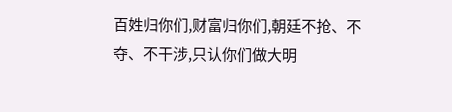百姓归你们,财富归你们,朝廷不抢、不夺、不干涉,只认你们做大明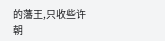的藩王,只收些许朝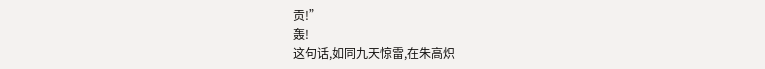贡!”
轰!
这句话,如同九天惊雷,在朱高炽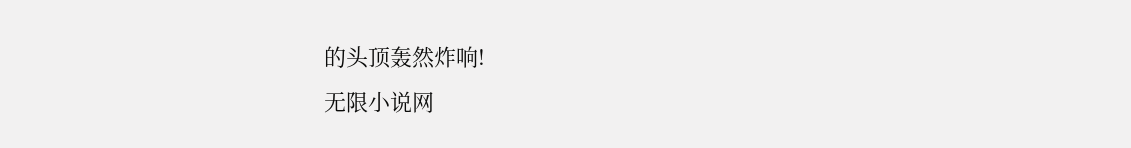的头顶轰然炸响!
无限小说网